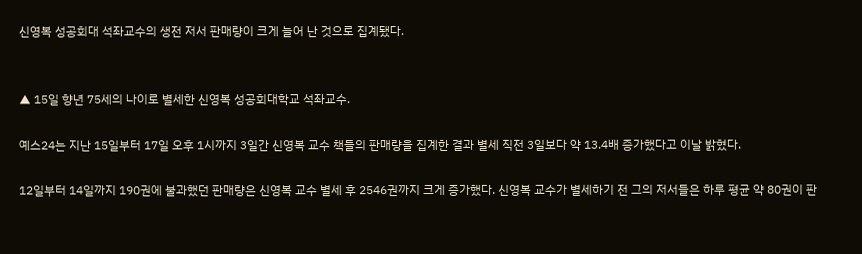신영복 성공회대 석좌교수의 생전 저서 판매량이 크게 늘어 난 것으로 집계됐다.


▲ 15일 향년 75세의 나이로 별세한 신영복 성공회대학교 석좌교수.

예스24는 지난 15일부터 17일 오후 1시까지 3일간 신영복 교수 책들의 판매량을 집계한 결과 별세 직전 3일보다 약 13.4배 증가했다고 이날 밝혔다.

12일부터 14일까지 190권에 불과했던 판매량은 신영복 교수 별세 후 2546권까지 크게 증가했다. 신영복 교수가 별세하기 전 그의 저서들은 하루 평균 약 80권이 판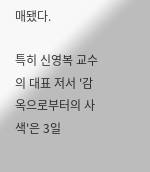매됐다.

특히 신영복 교수의 대표 저서 '감옥으로부터의 사색'은 3일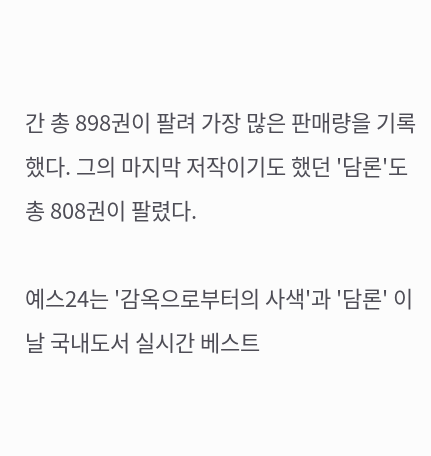간 총 898권이 팔려 가장 많은 판매량을 기록했다. 그의 마지막 저작이기도 했던 '담론'도 총 808권이 팔렸다.

예스24는 '감옥으로부터의 사색'과 '담론' 이날 국내도서 실시간 베스트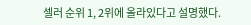셀러 순위 1, 2위에 올라있다고 설명했다.